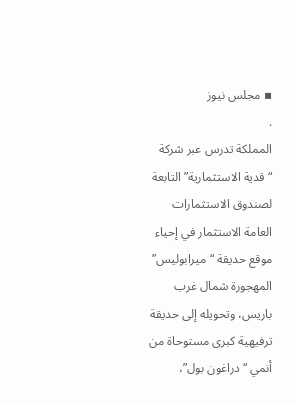▪ مجلس نيوز
.
المملكة تدرس عبر شركة “قدية الاستثمارية” التابعة لصندوق الاستثمارات العامة الاستثمار في إحياء موقع حديقة “ميرابوليس” المهجورة شمال غرب باريس، وتحويله إلى حديقة ترفيهية كبرى مستوحاة من أنمي “دراغون بول”،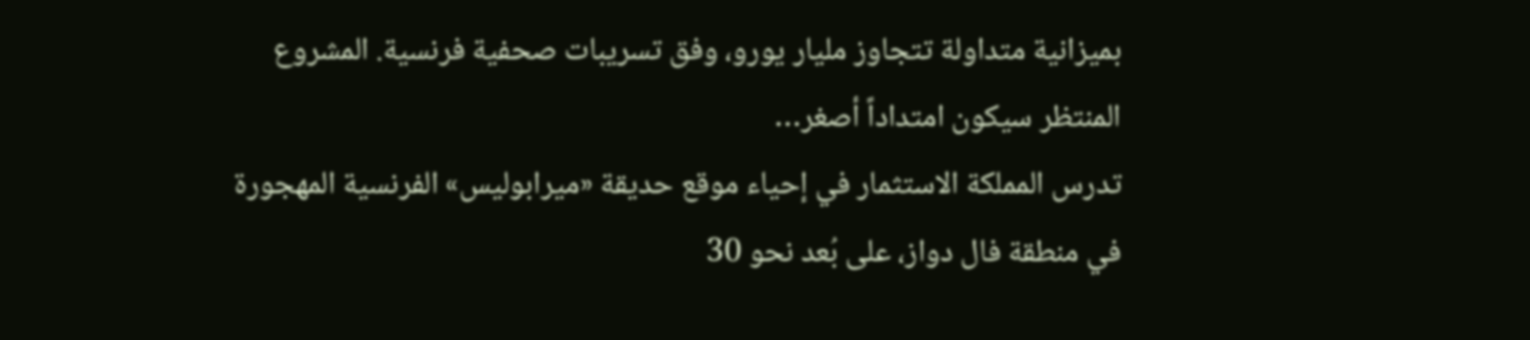بميزانية متداولة تتجاوز مليار يورو، وفق تسريبات صحفية فرنسية. المشروع المنتظر سيكون امتداداً أصغر…
تدرس المملكة الاستثمار في إحياء موقع حديقة «ميرابوليس» الفرنسية المهجورة في منطقة فال دواز، على بُعد نحو 30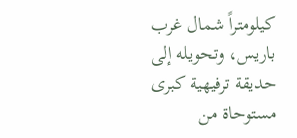كيلومتراً شمال غرب باريس، وتحويله إلى حديقة ترفيهية كبرى مستوحاة من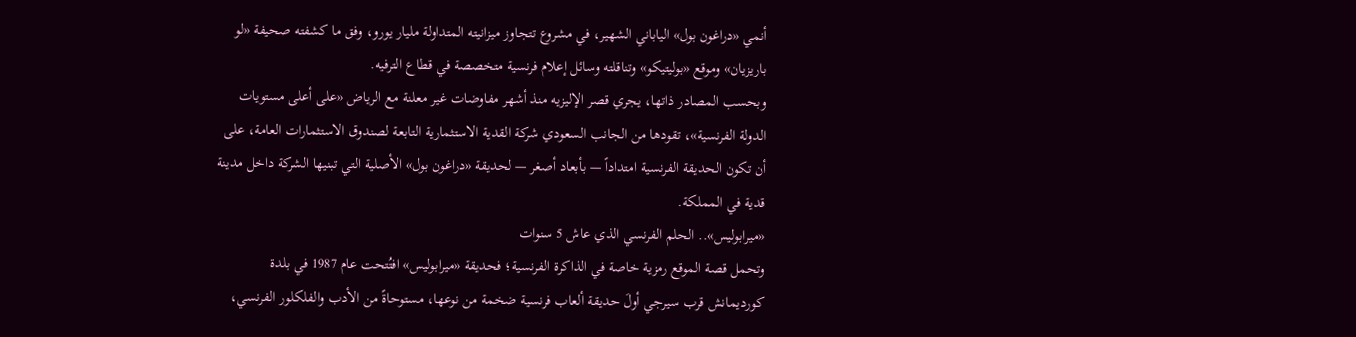أنمي «دراغون بول» الياباني الشهير، في مشروع تتجاوز ميزانيته المتداولة مليار يورو، وفق ما كشفته صحيفة «لو باريزيان» وموقع «بوليتيكو» وتناقلته وسائل إعلام فرنسية متخصصة في قطاع الترفيه.
وبحسب المصادر ذاتها، يجري قصر الإليزيه منذ أشهر مفاوضات غير معلنة مع الرياض «على أعلى مستويات الدولة الفرنسية»، تقودها من الجانب السعودي شركة القدية الاستثمارية التابعة لصندوق الاستثمارات العامة، على أن تكون الحديقة الفرنسية امتداداً — بأبعاد أصغر — لحديقة «دراغون بول» الأصلية التي تبنيها الشركة داخل مدينة قدية في المملكة.
«ميرابوليس».. الحلم الفرنسي الذي عاش 5 سنوات
وتحمل قصة الموقع رمزية خاصة في الذاكرة الفرنسية؛ فحديقة «ميرابوليس» افتُتحت عام 1987 في بلدة كورديمانش قرب سيرجي أولَ حديقة ألعاب فرنسية ضخمة من نوعها، مستوحاةً من الأدب والفلكلور الفرنسي،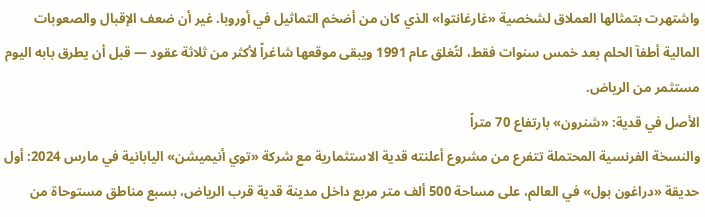واشتهرت بتمثالها العملاق لشخصية «غارغانتوا» الذي كان من أضخم التماثيل في أوروبا. غير أن ضعف الإقبال والصعوبات المالية أطفآ الحلم بعد خمس سنوات فقط، لتُغلق عام 1991 ويبقى موقعها شاغراً لأكثر من ثلاثة عقود — قبل أن يطرق بابه اليوم مستثمر من الرياض.
الأصل في قدية: «شنرون» بارتفاع 70 متراً
والنسخة الفرنسية المحتملة تتفرع من مشروع أعلنته قدية الاستثمارية مع شركة «توي أنيميشن» اليابانية في مارس 2024: أول حديقة «دراغون بول» في العالم، على مساحة 500 ألف متر مربع داخل مدينة قدية قرب الرياض، بسبع مناطق مستوحاة من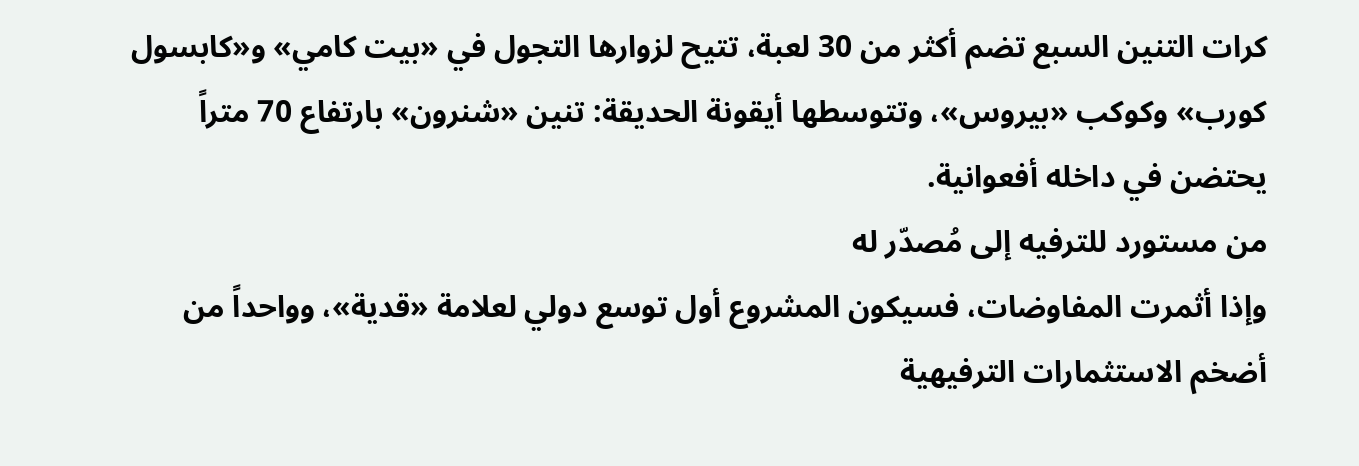كرات التنين السبع تضم أكثر من 30 لعبة، تتيح لزوارها التجول في «بيت كامي» و«كابسول كورب» وكوكب «بيروس»، وتتوسطها أيقونة الحديقة: تنين «شنرون» بارتفاع 70 متراً يحتضن في داخله أفعوانية.
من مستورد للترفيه إلى مُصدّر له
وإذا أثمرت المفاوضات، فسيكون المشروع أول توسع دولي لعلامة «قدية»، وواحداً من أضخم الاستثمارات الترفيهية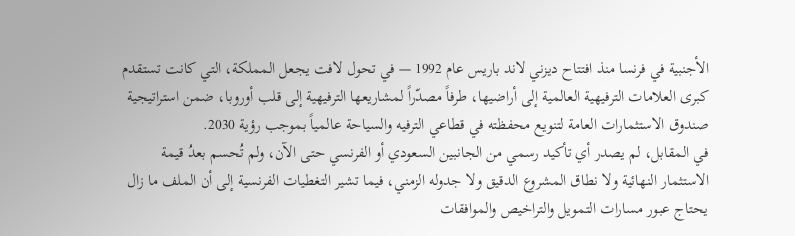الأجنبية في فرنسا منذ افتتاح ديزني لاند باريس عام 1992 — في تحول لافت يجعل المملكة، التي كانت تستقدم كبرى العلامات الترفيهية العالمية إلى أراضيها، طرفاً مصدّراً لمشاريعها الترفيهية إلى قلب أوروبا، ضمن استراتيجية صندوق الاستثمارات العامة لتنويع محفظته في قطاعي الترفيه والسياحة عالمياً بموجب رؤية 2030.
في المقابل، لم يصدر أي تأكيد رسمي من الجانبين السعودي أو الفرنسي حتى الآن، ولم تُحسم بعدُ قيمة الاستثمار النهائية ولا نطاق المشروع الدقيق ولا جدوله الزمني، فيما تشير التغطيات الفرنسية إلى أن الملف ما زال يحتاج عبور مسارات التمويل والتراخيص والموافقات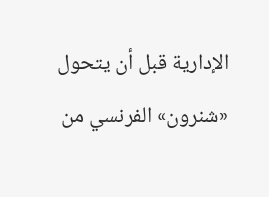الإدارية قبل أن يتحول «شنرون» الفرنسي من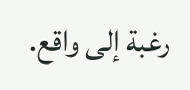رغبة إلى واقع.